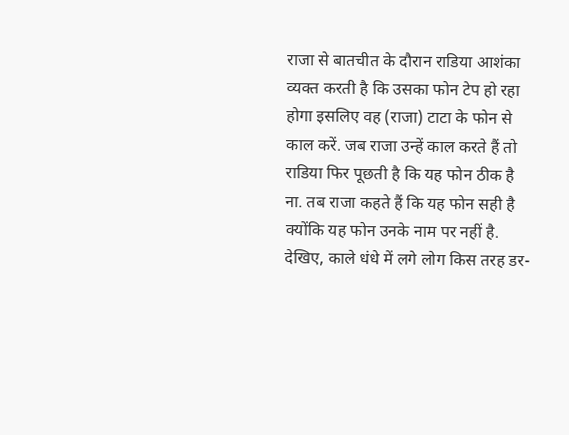राजा से बातचीत के दौरान राडिया आशंका व्यक्त करती है कि उसका फोन टेप हो रहा होगा इसलिए वह (राजा) टाटा के फोन से काल करें. जब राजा उन्हें काल करते हैं तो राडिया फिर पूछती है कि यह फोन ठीक है ना. तब राजा कहते हैं कि यह फोन सही है क्योंकि यह फोन उनके नाम पर नहीं है. देखिए, काले धंधे में लगे लोग किस तरह डर-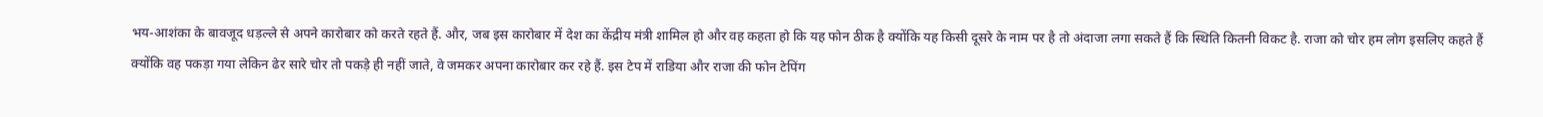भय-आशंका के बावजूद धड़ल्ले से अपने कारोबार को करते रहते हैं. और, जब इस कारोबार में देश का केंद्रीय मंत्री शामिल हो और वह कहता हो कि यह फोन ठीक है क्योंकि यह किसी दूसरे के नाम पर है तो अंदाजा लगा सकते हैं कि स्थिति कितनी विकट है. राजा को चोर हम लोग इसलिए कहते हैं क्योंकि वह पकड़ा गया लेकिन ढेर सारे चोर तो पकड़े ही नहीं जाते, वे जमकर अपना कारोबार कर रहे हैं. इस टेप में राडिया और राजा की फोन टेपिंग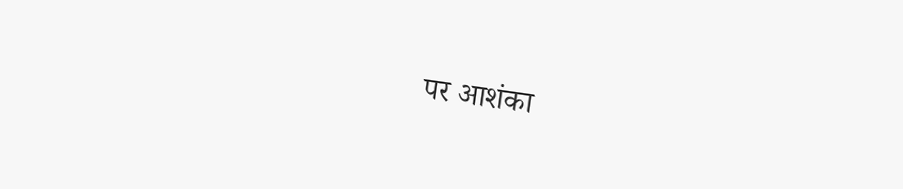पर आशंका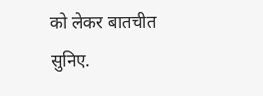को लेकर बातचीत सुनिए.